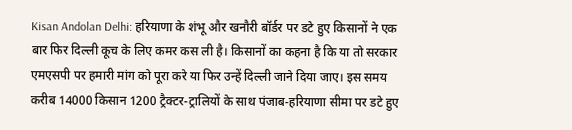Kisan Andolan Delhi: हरियाणा के शंभू और खनौरी बॉर्डर पर डटे हुए किसानों ने एक बार फिर दिल्ली कूच के लिए कमर कस ली है। किसानों का कहना है कि या तो सरकार एमएसपी पर हमारी मांग को पूरा करे या फिर उन्हें दिल्ली जाने दिया जाए। इस समय करीब 14000 किसान 1200 ट्रैक्टर-ट्रालियों के साथ पंजाब-हरियाणा सीमा पर डटे हुए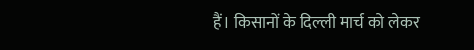हैं। किसानों के दिल्ली मार्च को लेकर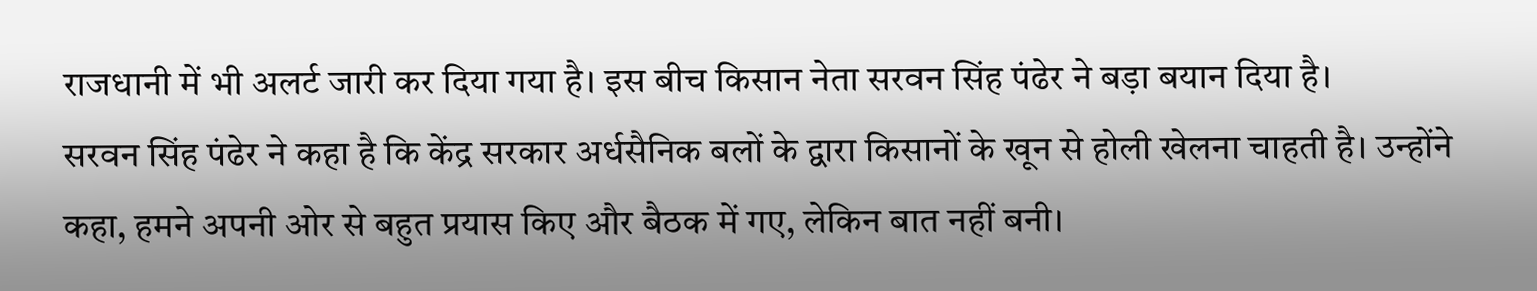राजधानी में भी अलर्ट जारी कर दिया गया है। इस बीच किसान नेता सरवन सिंह पंढेर ने बड़ा बयान दिया है।
सरवन सिंह पंढेर ने कहा है कि केंद्र सरकार अर्धसैनिक बलों के द्वारा किसानों के खून से होली खेलना चाहती है। उन्होंने कहा, हमने अपनी ओर से बहुत प्रयास किए और बैठक में गए, लेकिन बात नहीं बनी।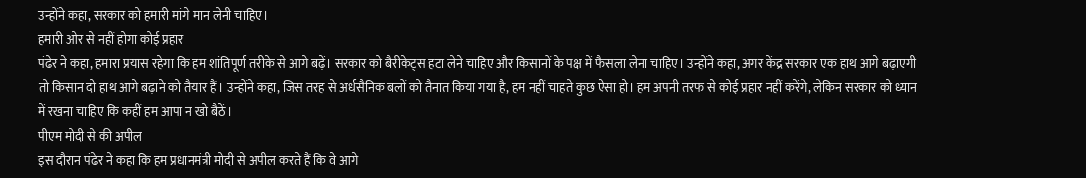उन्होंने कहा, सरकार को हमारी मांगे मान लेनी चाहिए।
हमारी ओर से नहीं होगा कोई प्रहार
पंढेर ने कहा, हमारा प्रयास रहेगा कि हम शांतिपूर्ण तरीके से आगे बढ़ें। सरकार को बैरीकेट्स हटा लेने चाहिए और किसानों के पक्ष में फैसला लेना चाहिए। उन्होंने कहा, अगर केंद्र सरकार एक हाथ आगे बढ़ाएगी तो किसान दो हाथ आगे बढ़ाने को तैयार हैं। उन्होंने कहा, जिस तरह से अर्धसैनिक बलों को तैनात किया गया है, हम नहीं चाहते कुछ ऐसा हो। हम अपनी तरफ से कोई प्रहार नहीं करेंगे, लेकिन सरकार को ध्यान में रखना चाहिए कि कहीं हम आपा न खो बैठें।
पीएम मोदी से की अपील
इस दौरान पंढेर ने कहा कि हम प्रधानमंत्री मोदी से अपील करते हैं कि वे आगे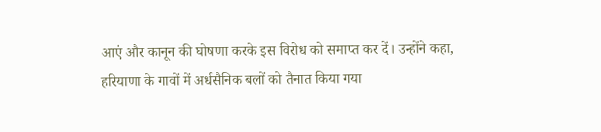आएं और कानून की घोषणा करके इस विरोध को समाप्त कर दें। उन्होंने कहा, हरियाणा के गावों में अर्धसैनिक बलों को तैनात किया गया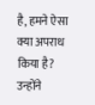है, हमने ऐसा क्या अपराध किया है? उन्होंने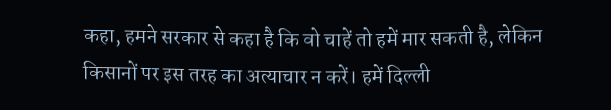कहा, हमने सरकार से कहा है कि वो चाहें तो हमें मार सकती है, लेकिन किसानों पर इस तरह का अत्याचार न करें। हमें दिल्ली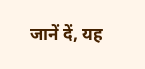जानें दें, यह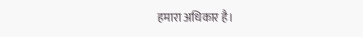हमारा अधिकार है।